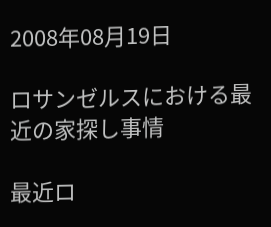2008年08月19日

ロサンゼルスにおける最近の家探し事情

最近ロ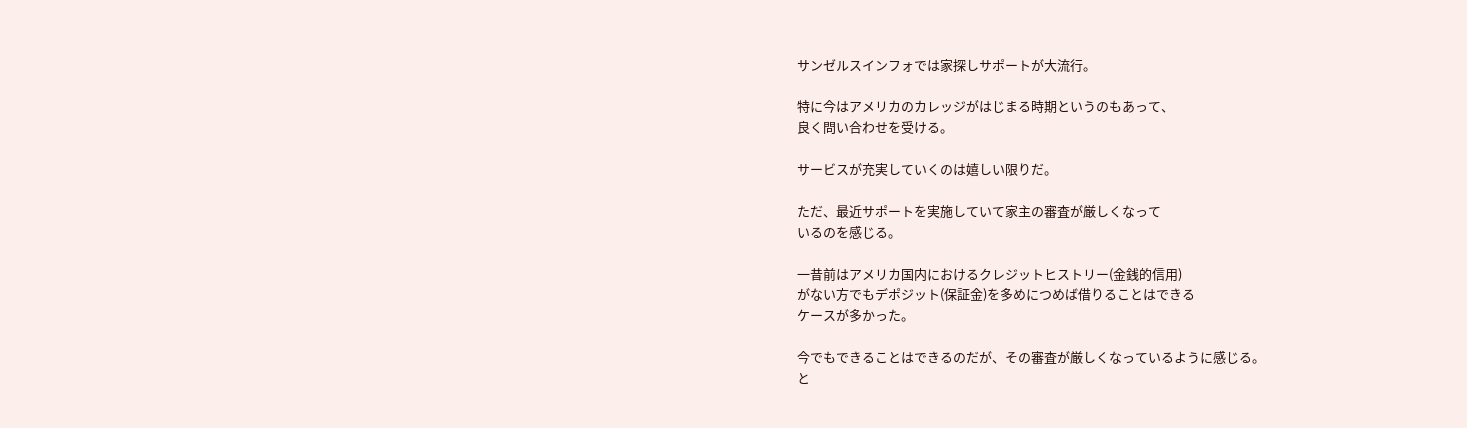サンゼルスインフォでは家探しサポートが大流行。

特に今はアメリカのカレッジがはじまる時期というのもあって、
良く問い合わせを受ける。

サービスが充実していくのは嬉しい限りだ。

ただ、最近サポートを実施していて家主の審査が厳しくなって
いるのを感じる。

一昔前はアメリカ国内におけるクレジットヒストリー(金銭的信用)
がない方でもデポジット(保証金)を多めにつめば借りることはできる
ケースが多かった。

今でもできることはできるのだが、その審査が厳しくなっているように感じる。
と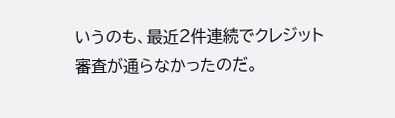いうのも、最近2件連続でクレジット審査が通らなかったのだ。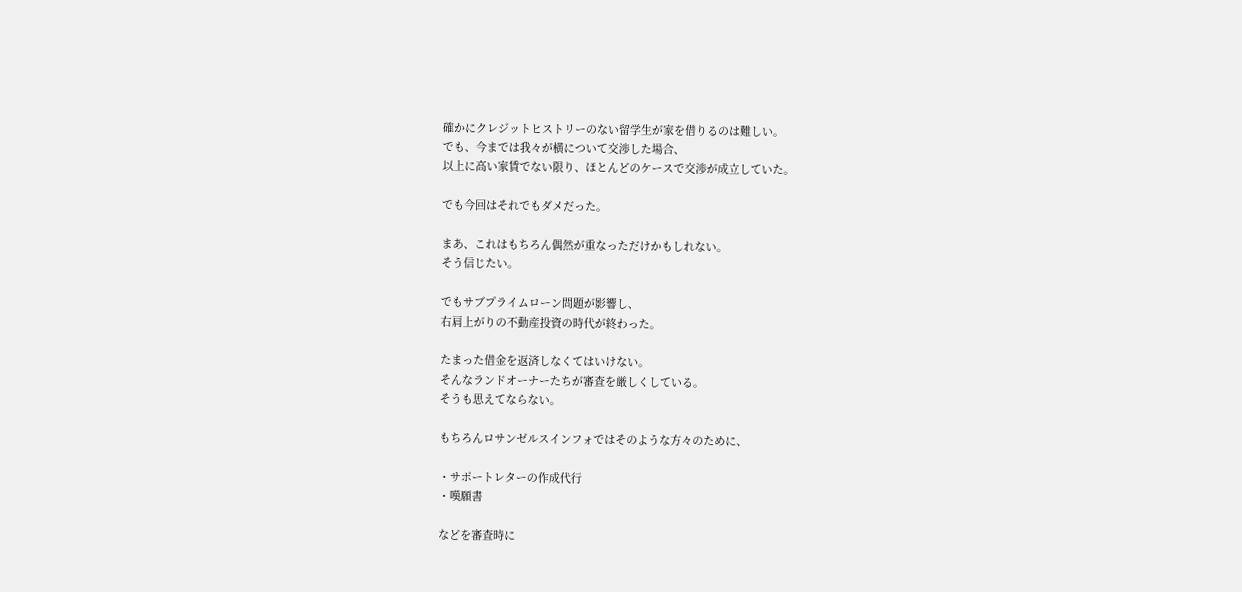確かにクレジットヒストリーのない留学生が家を借りるのは難しい。
でも、今までは我々が横について交渉した場合、
以上に高い家賃でない限り、ほとんどのケースで交渉が成立していた。

でも今回はそれでもダメだった。

まあ、これはもちろん偶然が重なっただけかもしれない。
そう信じたい。

でもサブプライムローン問題が影響し、
右肩上がりの不動産投資の時代が終わった。

たまった借金を返済しなくてはいけない。
そんなランドオーナーたちが審査を厳しくしている。
そうも思えてならない。

もちろんロサンゼルスインフォではそのような方々のために、

・サポートレターの作成代行
・嘆願書

などを審査時に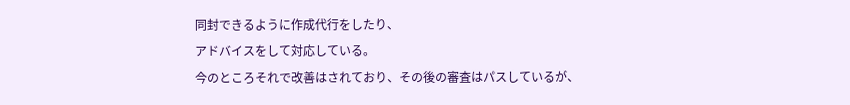同封できるように作成代行をしたり、
アドバイスをして対応している。
今のところそれで改善はされており、その後の審査はパスしているが、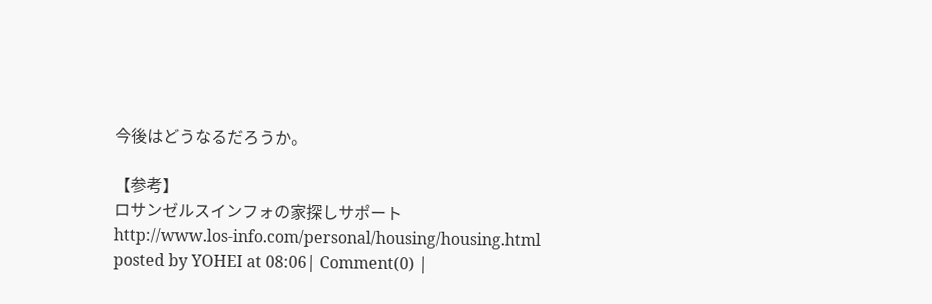今後はどうなるだろうか。

【参考】
ロサンゼルスインフォの家探しサポート
http://www.los-info.com/personal/housing/housing.html
posted by YOHEI at 08:06| Comment(0) |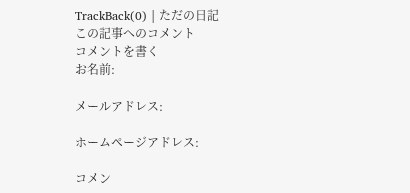TrackBack(0) | ただの日記
この記事へのコメント
コメントを書く
お名前:

メールアドレス:

ホームページアドレス:

コメン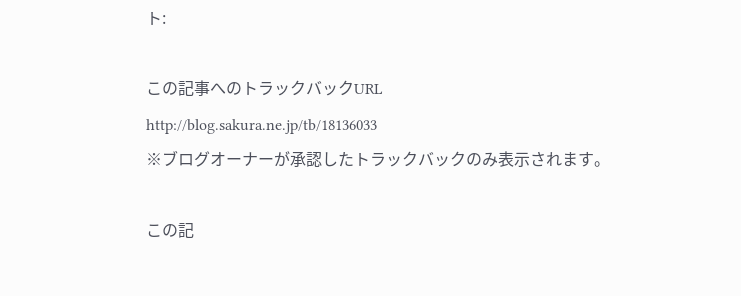ト:

この記事へのトラックバックURL
http://blog.sakura.ne.jp/tb/18136033
※ブログオーナーが承認したトラックバックのみ表示されます。

この記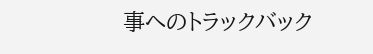事へのトラックバック